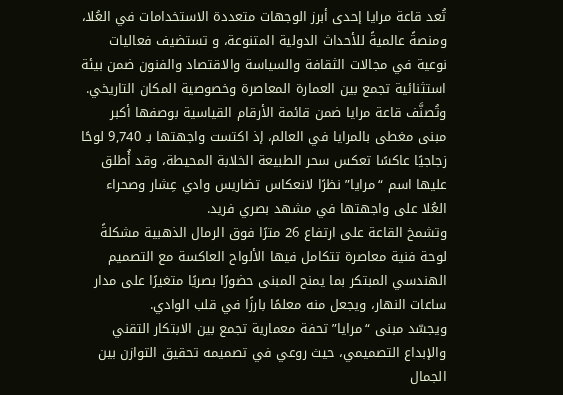تُعد قاعة مرايا إحدى أبرز الوجهات متعددة الاستخدامات في العُلا، ومنصةً عالميةً للأحداث الدولية المتنوعة، و تستضيف فعاليات نوعية في مجالات الثقافة والسياسة والاقتصاد والفنون ضمن بيئة استثنائية تجمع بين العمارة المعاصرة وخصوصية المكان التاريخي.
وتُصنَّف قاعة مرايا ضمن قائمة الأرقام القياسية بوصفها أكبر مبنى مغطى بالمرايا في العالم، إذ اكتست واجهتها بـ 9,740 لوحًا زجاجيًا عاكسًا تعكس سحر الطبيعة الخلابة المحيطة، وقد أُطلق عليها اسم “مرايا” نظرًا لانعكاس تضاريس وادي عِشار وصحراء العُلا على واجهتها في مشهد بصري فريد.
وتشمخ القاعة على ارتفاع 26 مترًا فوق الرمال الذهبية مشكلةً لوحة فنية معاصرة تتكامل فيها الألواح العاكسة مع التصميم الهندسي المبتكر بما يمنح المبنى حضورًا بصريًا متغيرًا على مدار ساعات النهار، ويجعل منه معلمًا بارزًا في قلب الوادي.
ويجسّد مبنى “مرايا” تحفة معمارية تجمع بين الابتكار التقني والإبداع التصميمي، حيث روعي في تصميمه تحقيق التوازن بين الجمال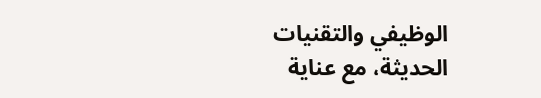الوظيفي والتقنيات الحديثة، مع عناية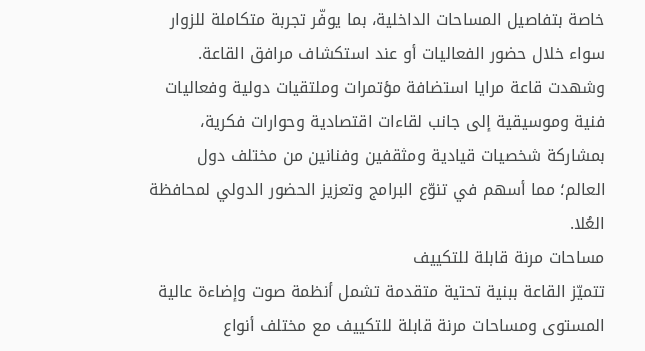خاصة بتفاصيل المساحات الداخلية، بما يوفّر تجربة متكاملة للزوار سواء خلال حضور الفعاليات أو عند استكشاف مرافق القاعة.
وشهدت قاعة مرايا استضافة مؤتمرات وملتقيات دولية وفعاليات فنية وموسيقية إلى جانب لقاءات اقتصادية وحوارات فكرية، بمشاركة شخصيات قيادية ومثقفين وفنانين من مختلف دول العالم؛ مما أسهم في تنوّع البرامج وتعزيز الحضور الدولي لمحافظة العُلا.
مساحات مرنة قابلة للتكييف
تتميّز القاعة ببنية تحتية متقدمة تشمل أنظمة صوت وإضاءة عالية المستوى ومساحات مرنة قابلة للتكييف مع مختلف أنواع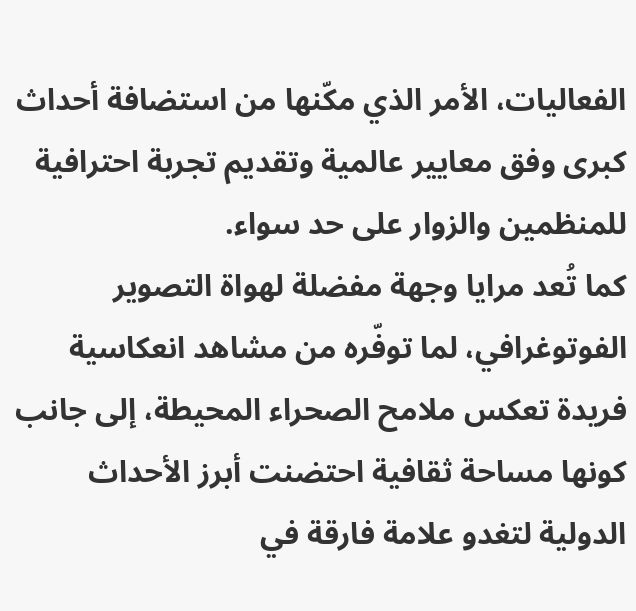الفعاليات، الأمر الذي مكّنها من استضافة أحداث كبرى وفق معايير عالمية وتقديم تجربة احترافية للمنظمين والزوار على حد سواء.
كما تُعد مرايا وجهة مفضلة لهواة التصوير الفوتوغرافي، لما توفّره من مشاهد انعكاسية فريدة تعكس ملامح الصحراء المحيطة، إلى جانب كونها مساحة ثقافية احتضنت أبرز الأحداث الدولية لتغدو علامة فارقة في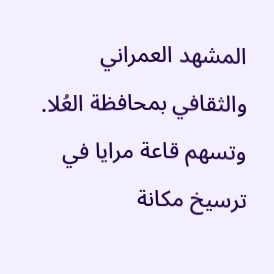المشهد العمراني والثقافي بمحافظة العُلا.
وتسهم قاعة مرايا في ترسيخ مكانة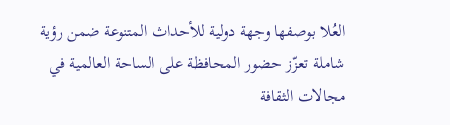العُلا بوصفها وجهة دولية للأحداث المتنوعة ضمن رؤية شاملة تعزّز حضور المحافظة على الساحة العالمية في مجالات الثقافة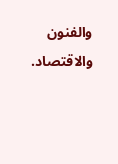والفنون والاقتصاد.